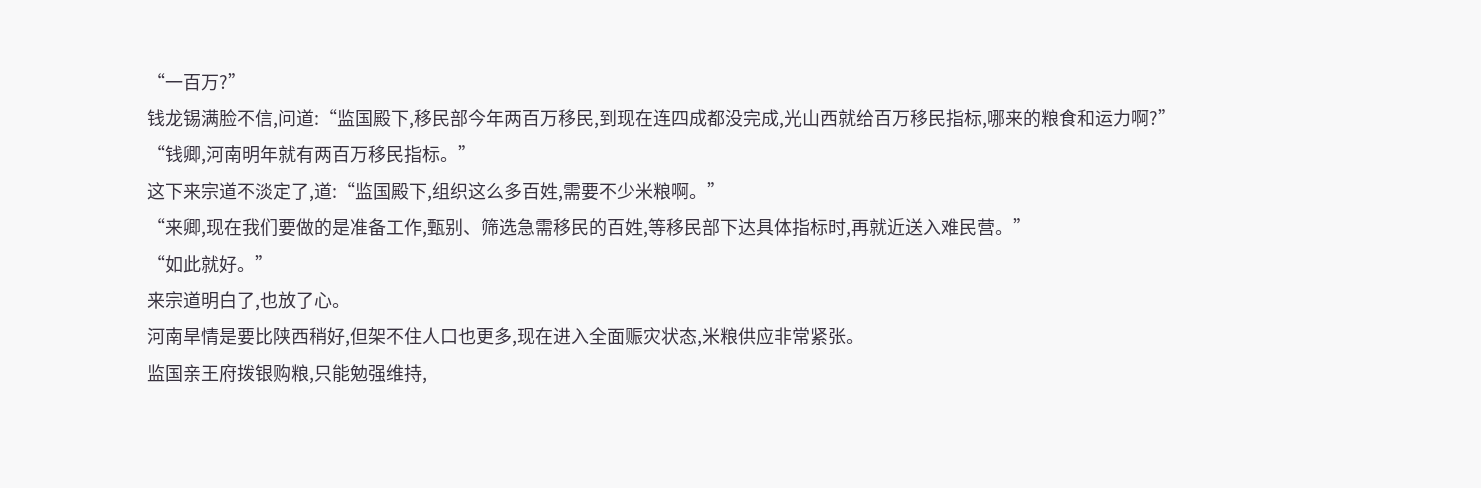“一百万?”
钱龙锡满脸不信,问道:“监国殿下,移民部今年两百万移民,到现在连四成都没完成,光山西就给百万移民指标,哪来的粮食和运力啊?”
“钱卿,河南明年就有两百万移民指标。”
这下来宗道不淡定了,道:“监国殿下,组织这么多百姓,需要不少米粮啊。”
“来卿,现在我们要做的是准备工作,甄别、筛选急需移民的百姓,等移民部下达具体指标时,再就近送入难民营。”
“如此就好。”
来宗道明白了,也放了心。
河南旱情是要比陕西稍好,但架不住人口也更多,现在进入全面赈灾状态,米粮供应非常紧张。
监国亲王府拨银购粮,只能勉强维持,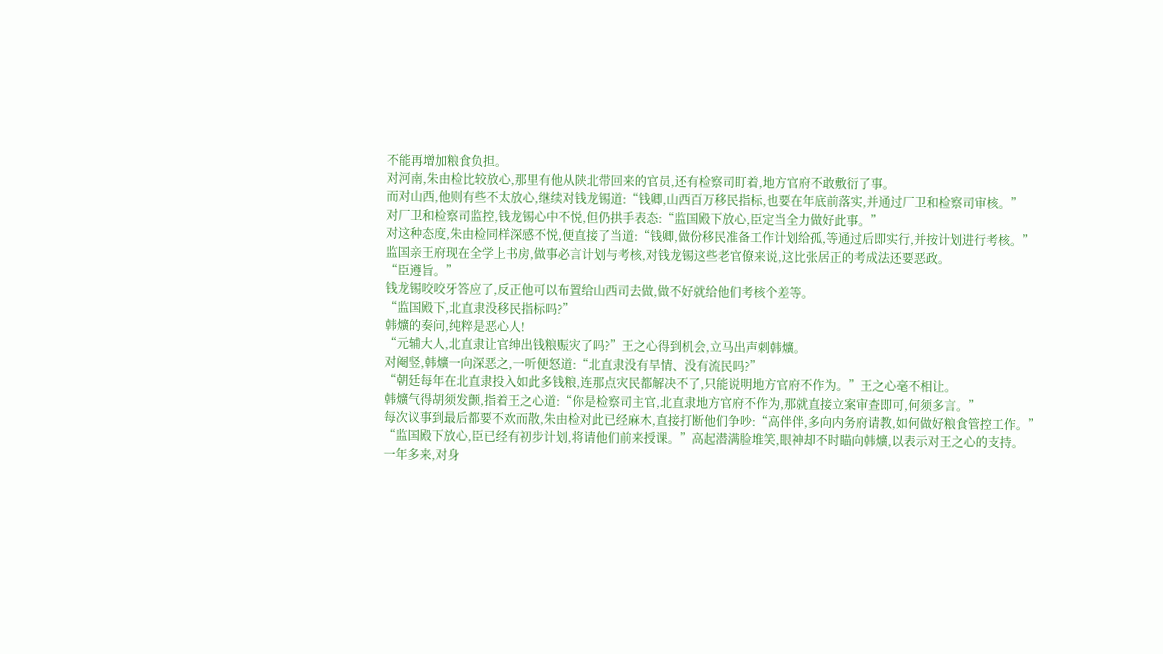不能再增加粮食负担。
对河南,朱由检比较放心,那里有他从陕北带回来的官员,还有检察司盯着,地方官府不敢敷衍了事。
而对山西,他则有些不太放心,继续对钱龙锡道:“钱卿,山西百万移民指标,也要在年底前落实,并通过厂卫和检察司审核。”
对厂卫和检察司监控,钱龙锡心中不悦,但仍拱手表态:“监国殿下放心,臣定当全力做好此事。”
对这种态度,朱由检同样深感不悦,便直接了当道:“钱卿,做份移民准备工作计划给孤,等通过后即实行,并按计划进行考核。”
监国亲王府现在全学上书房,做事必言计划与考核,对钱龙锡这些老官僚来说,这比张居正的考成法还要恶政。
“臣遵旨。”
钱龙锡咬咬牙答应了,反正他可以布置给山西司去做,做不好就给他们考核个差等。
“监国殿下,北直隶没移民指标吗?”
韩爌的奏问,纯粹是恶心人!
“元辅大人,北直隶让官绅出钱粮赈灾了吗?”王之心得到机会,立马出声刺韩爌。
对阉竖,韩爌一向深恶之,一听便怒道:“北直隶没有旱情、没有流民吗?”
“朝廷每年在北直隶投入如此多钱粮,连那点灾民都解决不了,只能说明地方官府不作为。”王之心毫不相让。
韩爌气得胡须发颤,指着王之心道:“你是检察司主官,北直隶地方官府不作为,那就直接立案审查即可,何须多言。”
每次议事到最后都要不欢而散,朱由检对此已经麻木,直接打断他们争吵:“高伴伴,多向内务府请教,如何做好粮食管控工作。”
“监国殿下放心,臣已经有初步计划,将请他们前来授课。”高起潜满脸堆笑,眼神却不时瞄向韩爌,以表示对王之心的支持。
一年多来,对身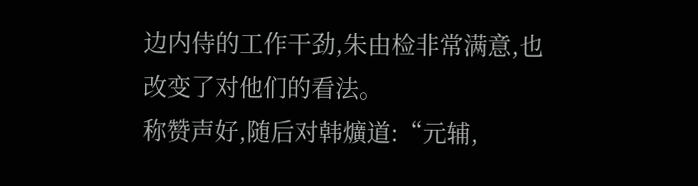边内侍的工作干劲,朱由检非常满意,也改变了对他们的看法。
称赞声好,随后对韩爌道:“元辅,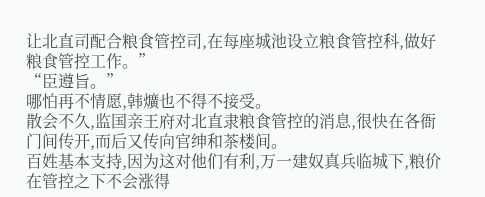让北直司配合粮食管控司,在每座城池设立粮食管控科,做好粮食管控工作。”
“臣遵旨。”
哪怕再不情愿,韩爌也不得不接受。
散会不久,监国亲王府对北直隶粮食管控的消息,很快在各衙门间传开,而后又传向官绅和茶楼间。
百姓基本支持,因为这对他们有利,万一建奴真兵临城下,粮价在管控之下不会涨得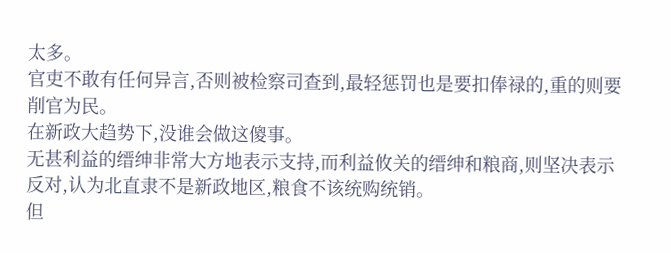太多。
官吏不敢有任何异言,否则被检察司查到,最轻惩罚也是要扣俸禄的,重的则要削官为民。
在新政大趋势下,没谁会做这傻事。
无甚利益的缙绅非常大方地表示支持,而利益攸关的缙绅和粮商,则坚决表示反对,认为北直隶不是新政地区,粮食不该统购统销。
但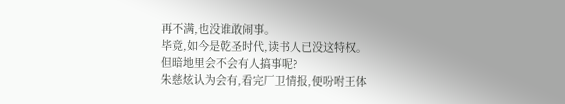再不满,也没谁敢闹事。
毕竟,如今是乾圣时代,读书人已没这特权。
但暗地里会不会有人搞事呢?
朱慈炫认为会有,看完厂卫情报,便吩咐王体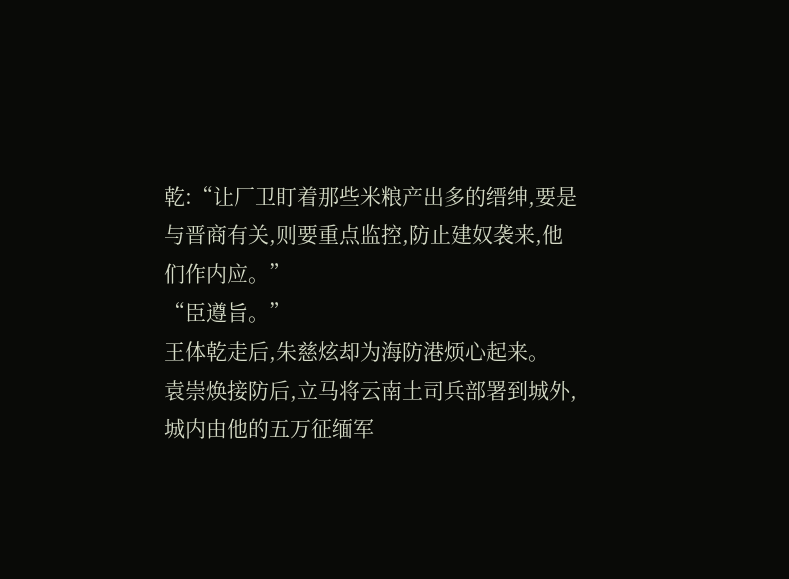乾:“让厂卫盯着那些米粮产出多的缙绅,要是与晋商有关,则要重点监控,防止建奴袭来,他们作内应。”
“臣遵旨。”
王体乾走后,朱慈炫却为海防港烦心起来。
袁崇焕接防后,立马将云南土司兵部署到城外,城内由他的五万征缅军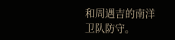和周遇吉的南洋卫队防守。